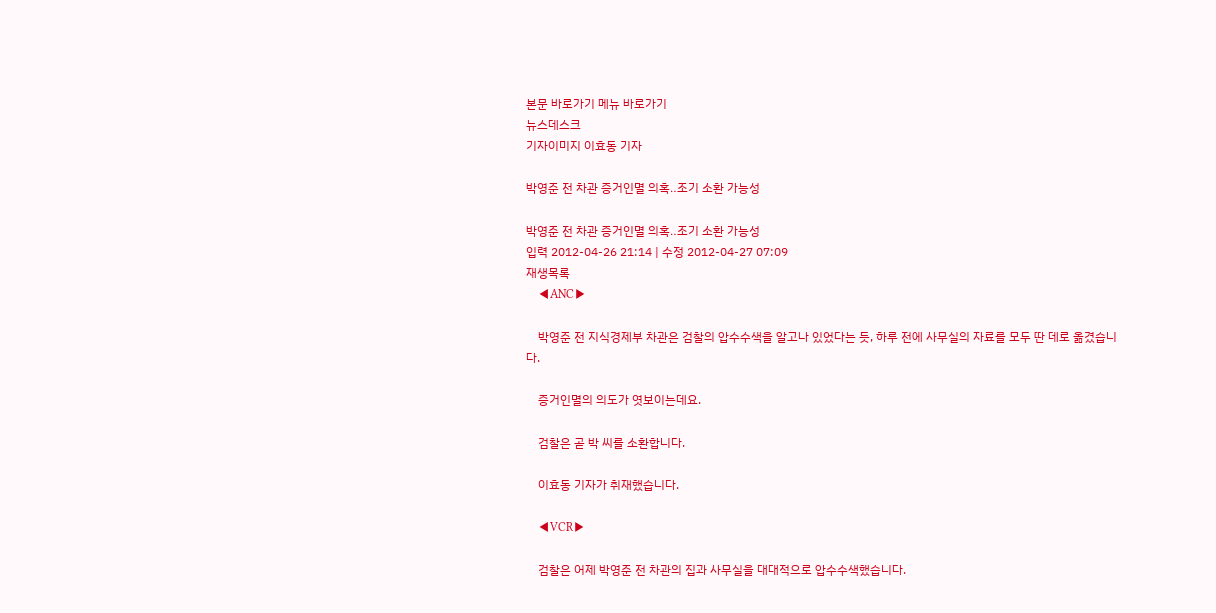본문 바로가기 메뉴 바로가기
뉴스데스크
기자이미지 이효동 기자

박영준 전 차관 증거인멸 의혹‥조기 소환 가능성

박영준 전 차관 증거인멸 의혹‥조기 소환 가능성
입력 2012-04-26 21:14 | 수정 2012-04-27 07:09
재생목록
    ◀ANC▶

    박영준 전 지식경제부 차관은 검찰의 압수수색을 알고나 있었다는 듯, 하루 전에 사무실의 자료를 모두 딴 데로 옮겼습니다.

    증거인멸의 의도가 엿보이는데요.

    검찰은 곧 박 씨를 소환합니다.

    이효동 기자가 취재했습니다.

    ◀VCR▶

    검찰은 어제 박영준 전 차관의 집과 사무실을 대대적으로 압수수색했습니다.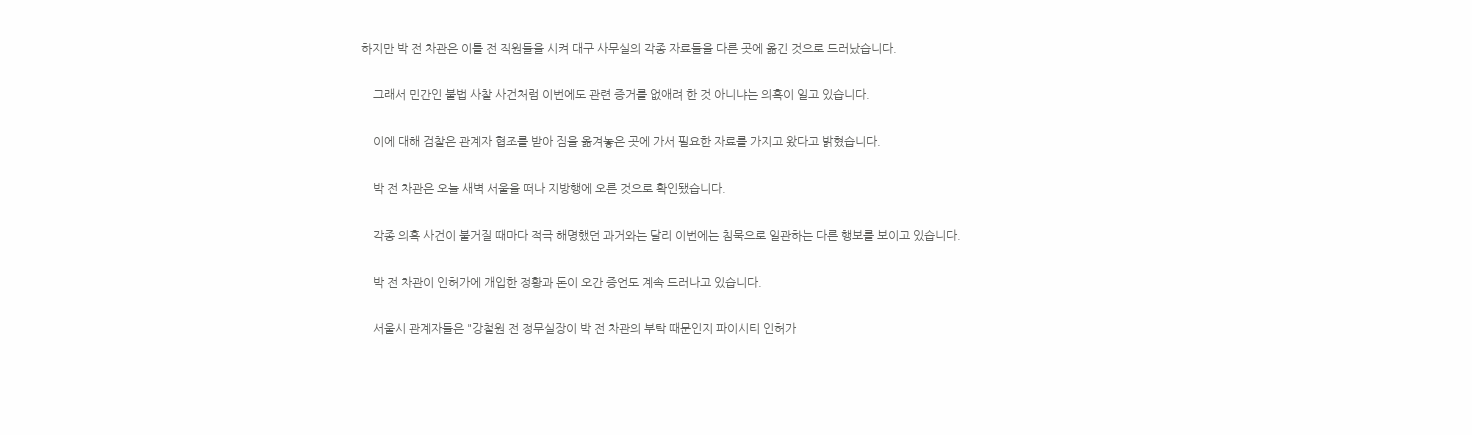하지만 박 전 차관은 이틀 전 직원들을 시켜 대구 사무실의 각종 자료들을 다른 곳에 옮긴 것으로 드러났습니다.

    그래서 민간인 불법 사찰 사건처럼 이번에도 관련 증거를 없애려 한 것 아니냐는 의혹이 일고 있습니다.

    이에 대해 검찰은 관계자 협조를 받아 짐을 옮겨놓은 곳에 가서 필요한 자료를 가지고 왔다고 밝혔습니다.

    박 전 차관은 오늘 새벽 서울을 떠나 지방행에 오른 것으로 확인됐습니다.

    각종 의혹 사건이 불거질 때마다 적극 해명했던 과거와는 달리 이번에는 침묵으로 일관하는 다른 행보를 보이고 있습니다.

    박 전 차관이 인허가에 개입한 정황과 돈이 오간 증언도 계속 드러나고 있습니다.

    서울시 관계자들은 "강철원 전 정무실장이 박 전 차관의 부탁 때문인지 파이시티 인허가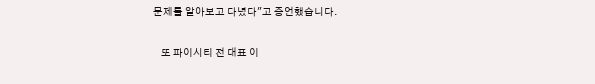문제를 알아보고 다녔다"고 증언했습니다.

    또 파이시티 전 대표 이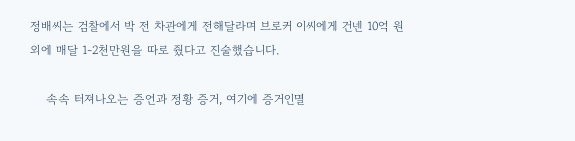정배씨는 검찰에서 박 전 차관에게 전해달라며 브로커 이씨에게 건넨 10억 원 외에 매달 1-2천만원을 따로 줬다고 진술했습니다.

    속속 터져나오는 증언과 정황 증거, 여기에 증거인멸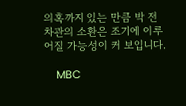의혹까지 있는 만큼 박 전 차관의 소환은 조기에 이루어질 가능성이 커 보입니다.

    MBC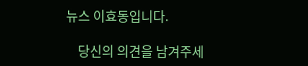뉴스 이효동입니다.

    당신의 의견을 남겨주세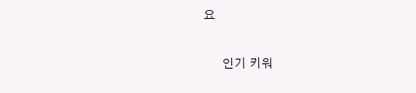요

      인기 키워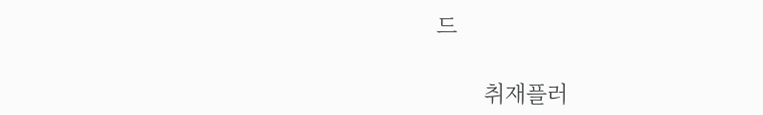드

        취재플러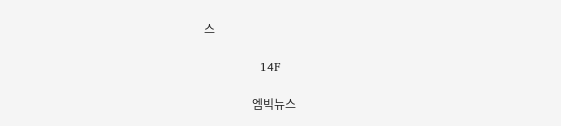스

              14F

                엠빅뉴스